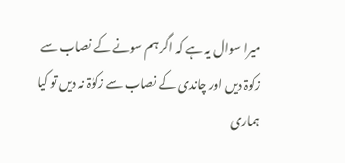میرا سوال یہ ہے کہ اگر ہم سونے کے نصاب سے زکوۃ دیں اور چاندی کے نصاب سے زکوٰۃ نہ دیں تو کیا ہماری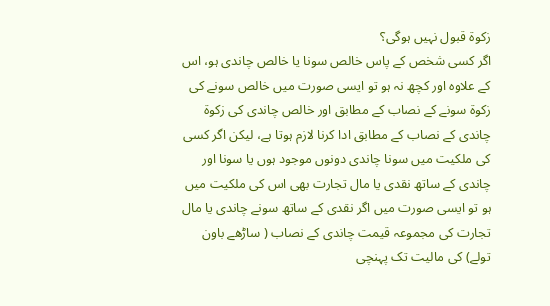زکوۃ قبول نہیں ہوگی؟
اگر کسی شخص کے پاس خالص سونا یا خالص چاندی ہو، اس کے علاوہ اور کچھ نہ ہو تو ایسی صورت میں خالص سونے کی زکوۃ سونے کے نصاب کے مطابق اور خالص چاندی کی زکوۃ چاندی کے نصاب کے مطابق ادا کرنا لازم ہوتا ہے، لیکن اگر کسی کی ملکیت میں سونا چاندی دونوں موجود ہوں یا سونا اور چاندی کے ساتھ نقدی یا مال تجارت بھی اس کی ملکیت میں ہو تو ایسی صورت میں اگر نقدی کے ساتھ سونے چاندی یا مال تجارت کی مجموعہ قیمت چاندی کے نصاب ( ساڑھے باون تولے) کی مالیت تک پہنچی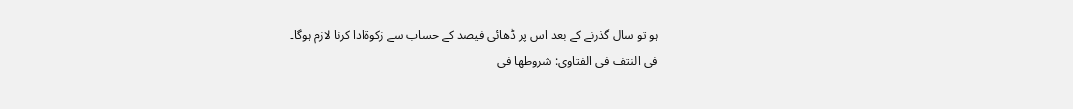ہو تو سال گذرنے کے بعد اس پر ڈھائی فیصد کے حساب سے زکوۃادا کرنا لازم ہوگا۔
فی النتف فی الفتاوی: شروطھا فی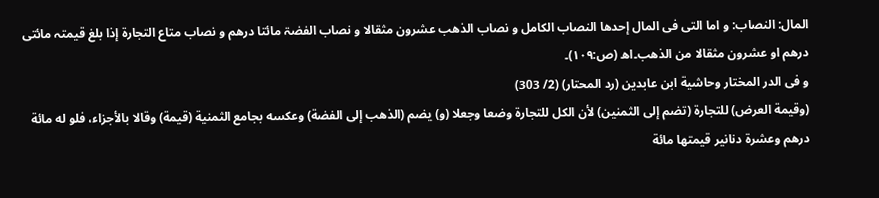المال: النصاب: و اما التی فی المال إحدھا النصاب الکامل و نصاب الذھب عشرون مثقالا و نصاب الفضۃ مائتا درھم و نصاب متاع التجارۃ إذا بلغ قیمتہ مائتی درھم او عشرون مثقالا من الذھب۔اھ (ص:۱۰۹)۔
و فی الدر المختار وحاشية ابن عابدين (رد المحتار) (2/ 303)
(وقيمة العرض) للتجارة (تضم إلى الثمنين) لأن الكل للتجارة وضعا وجعلا (و) يضم (الذهب إلى الفضة) وعكسه بجامع الثمنية (قيمة) وقالا بالأجزاء، فلو له مائة درهم وعشرة دنانير قيمتها مائة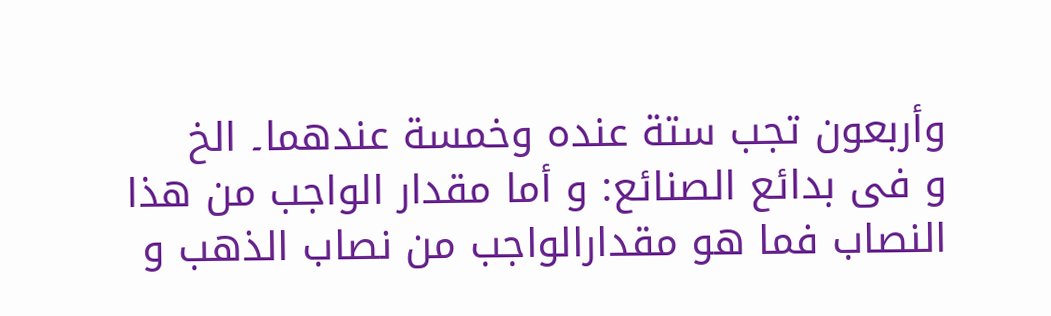وأربعون تجب ستة عنده وخمسة عندهما۔ الخ
و فی بدائع الصنائع: و أما مقدار الواجب من ھذا النصاب فما ھو مقدارالواجب من نصاب الذھب و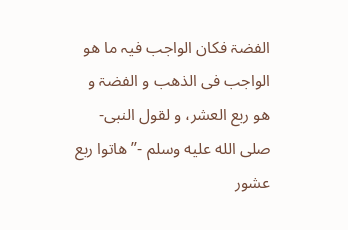الفضۃ فکان الواجب فیہ ما ھو الواجب فی الذھب و الفضۃ و ھو ربع العشر، و لقول النبی- صلى الله عليه وسلم -’’ ھاتوا ربع عشور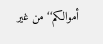أموالکم‘‘ من غیر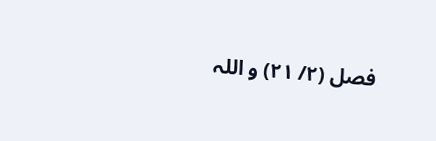فصل (۲/ ۲۱) و اللہ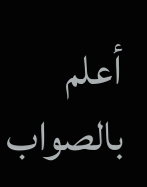أعلم بالصواب